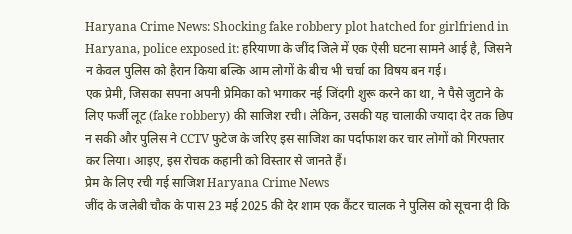Haryana Crime News: Shocking fake robbery plot hatched for girlfriend in Haryana, police exposed it: हरियाणा के जींद जिले में एक ऐसी घटना सामने आई है, जिसने न केवल पुलिस को हैरान किया बल्कि आम लोगों के बीच भी चर्चा का विषय बन गई।
एक प्रेमी, जिसका सपना अपनी प्रेमिका को भगाकर नई जिंदगी शुरू करने का था, ने पैसे जुटाने के लिए फर्जी लूट (fake robbery) की साजिश रची। लेकिन, उसकी यह चालाकी ज्यादा देर तक छिप न सकी और पुलिस ने CCTV फुटेज के जरिए इस साजिश का पर्दाफाश कर चार लोगों को गिरफ्तार कर लिया। आइए, इस रोचक कहानी को विस्तार से जानते हैं।
प्रेम के लिए रची गई साजिश Haryana Crime News
जींद के जलेबी चौक के पास 23 मई 2025 की देर शाम एक कैंटर चालक ने पुलिस को सूचना दी कि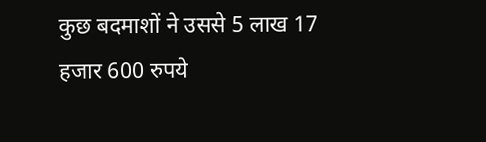कुछ बदमाशों ने उससे 5 लाख 17 हजार 600 रुपये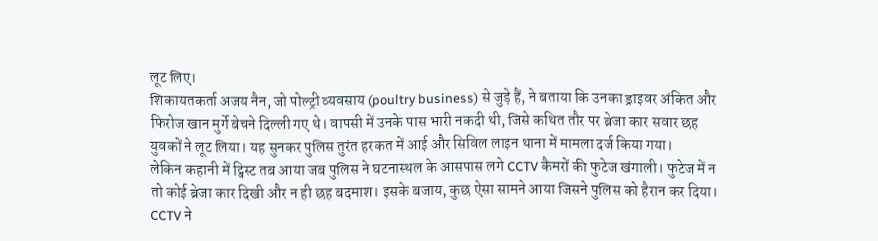लूट लिए।
शिकायतकर्ता अजय नैन, जो पोल्ट्री व्यवसाय (poultry business) से जुड़े हैं, ने बताया कि उनका ड्राइवर अंकित और फिरोज खान मुर्गे बेचने दिल्ली गए थे। वापसी में उनके पास भारी नकदी थी, जिसे कथित तौर पर ब्रेजा कार सवार छह युवकों ने लूट लिया। यह सुनकर पुलिस तुरंत हरकत में आई और सिविल लाइन थाना में मामला दर्ज किया गया।
लेकिन कहानी में ट्विस्ट तब आया जब पुलिस ने घटनास्थल के आसपास लगे CCTV कैमरों की फुटेज खंगाली। फुटेज में न तो कोई ब्रेजा कार दिखी और न ही छह बदमाश। इसके बजाय, कुछ ऐसा सामने आया जिसने पुलिस को हैरान कर दिया।
CCTV ने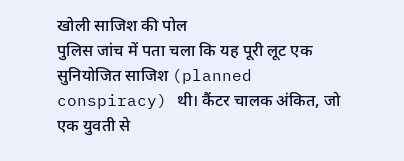खोली साजिश की पोल
पुलिस जांच में पता चला कि यह पूरी लूट एक सुनियोजित साजिश (planned conspiracy) थी। कैंटर चालक अंकित, जो एक युवती से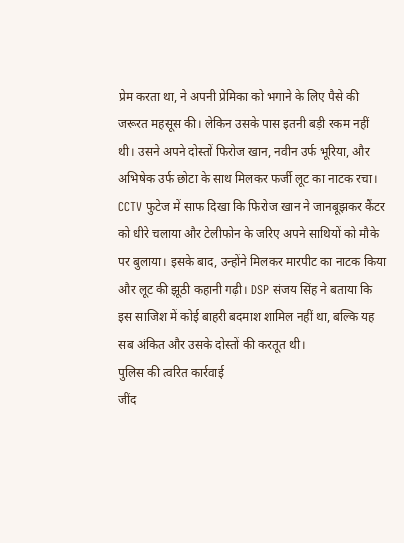प्रेम करता था, ने अपनी प्रेमिका को भगाने के लिए पैसे की जरूरत महसूस की। लेकिन उसके पास इतनी बड़ी रकम नहीं थी। उसने अपने दोस्तों फिरोज खान, नवीन उर्फ भूरिया, और अभिषेक उर्फ छोटा के साथ मिलकर फर्जी लूट का नाटक रचा।
CCTV फुटेज में साफ दिखा कि फिरोज खान ने जानबूझकर कैंटर को धीरे चलाया और टेलीफोन के जरिए अपने साथियों को मौके पर बुलाया। इसके बाद, उन्होंने मिलकर मारपीट का नाटक किया और लूट की झूठी कहानी गढ़ी। DSP संजय सिंह ने बताया कि इस साजिश में कोई बाहरी बदमाश शामिल नहीं था, बल्कि यह सब अंकित और उसके दोस्तों की करतूत थी।
पुलिस की त्वरित कार्रवाई
जींद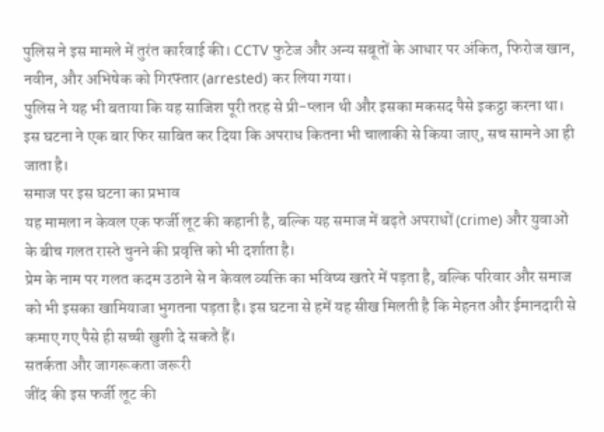पुलिस ने इस मामले में तुरंत कार्रवाई की। CCTV फुटेज और अन्य सबूतों के आधार पर अंकित, फिरोज खान, नवीन, और अभिषेक को गिरफ्तार (arrested) कर लिया गया।
पुलिस ने यह भी बताया कि यह साजिश पूरी तरह से प्री-प्लान थी और इसका मकसद पैसे इकट्ठा करना था। इस घटना ने एक बार फिर साबित कर दिया कि अपराध कितना भी चालाकी से किया जाए, सच सामने आ ही जाता है।
समाज पर इस घटना का प्रभाव
यह मामला न केवल एक फर्जी लूट की कहानी है, बल्कि यह समाज में बढ़ते अपराधों (crime) और युवाओं के बीच गलत रास्ते चुनने की प्रवृत्ति को भी दर्शाता है।
प्रेम के नाम पर गलत कदम उठाने से न केवल व्यक्ति का भविष्य खतरे में पड़ता है, बल्कि परिवार और समाज को भी इसका खामियाजा भुगतना पड़ता है। इस घटना से हमें यह सीख मिलती है कि मेहनत और ईमानदारी से कमाए गए पैसे ही सच्ची खुशी दे सकते हैं।
सतर्कता और जागरूकता जरूरी
जींद की इस फर्जी लूट की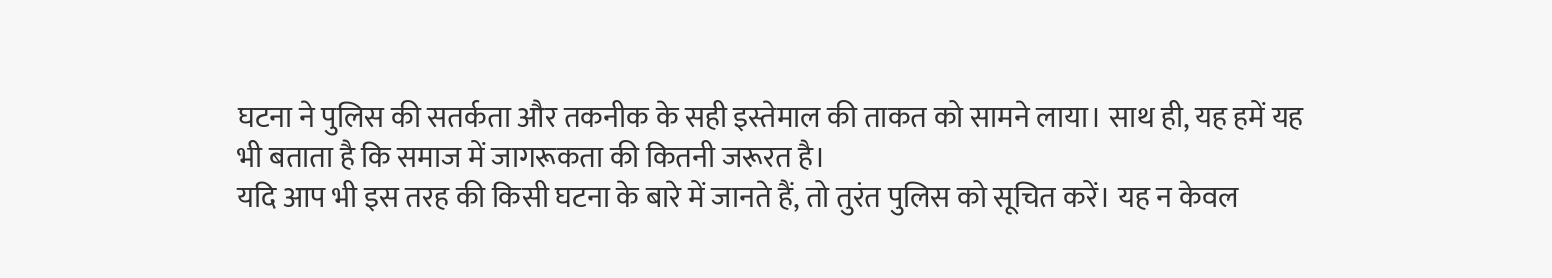घटना ने पुलिस की सतर्कता और तकनीक के सही इस्तेमाल की ताकत को सामने लाया। साथ ही, यह हमें यह भी बताता है कि समाज में जागरूकता की कितनी जरूरत है।
यदि आप भी इस तरह की किसी घटना के बारे में जानते हैं, तो तुरंत पुलिस को सूचित करें। यह न केवल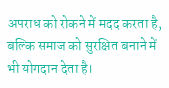अपराध को रोकने में मदद करता है, बल्कि समाज को सुरक्षित बनाने में भी योगदान देता है।